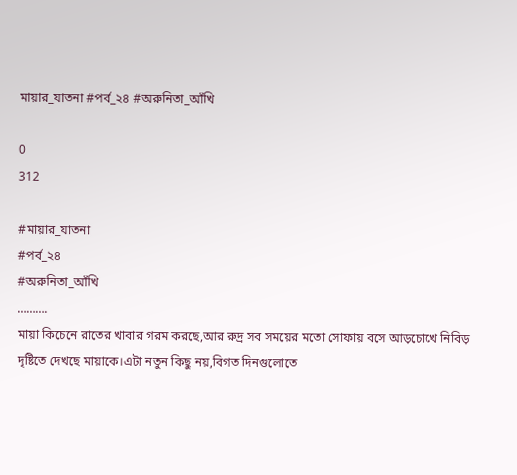মায়ার_যাতনা #পর্ব_২৪ #অরুনিতা_আঁখি

0
312

#মায়ার_যাতনা
#পর্ব_২৪
#অরুনিতা_আঁখি
……….
মায়া কিচেনে রাতের খাবার গরম করছে,আর রুদ্র সব সময়ের মতো সোফায় বসে আড়চোখে নিবিড় দৃষ্টিতে দেখছে মায়াকে।এটা নতুন কিছু নয়,বিগত দিনগুলোতে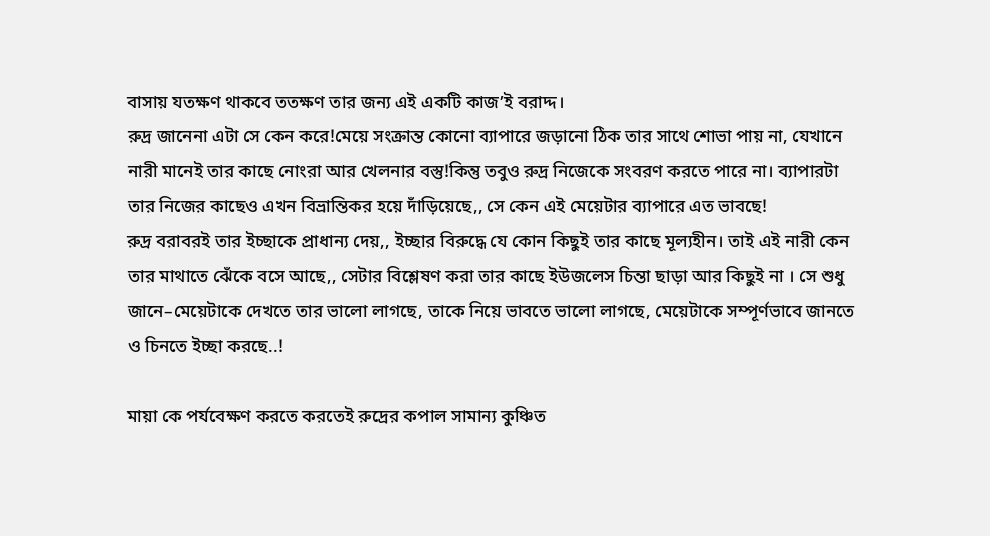বাসায় যতক্ষণ থাকবে ততক্ষণ তার জন্য এই একটি কাজ’ই বরাদ্দ।
রুদ্র জানেনা এটা সে কেন করে!মেয়ে সংক্রান্ত কোনো ব্যাপারে জড়ানো ঠিক তার সাথে শোভা পায় না, যেখানে নারী মানেই তার কাছে নোংরা আর খেলনার বস্তু!কিন্তু তবুও রুদ্র নিজেকে সংবরণ করতে পারে না। ব্যাপারটা তার নিজের কাছেও এখন বিভ্রান্তিকর হয়ে দাঁড়িয়েছে,, সে কেন এই মেয়েটার ব্যাপারে এত ভাবছে!
রুদ্র বরাবরই তার ইচ্ছাকে প্রাধান্য দেয়,, ইচ্ছার বিরুদ্ধে যে কোন কিছুই তার কাছে মূল্যহীন। তাই এই নারী কেন তার মাথাতে ঝেঁকে বসে আছে,, সেটার বিশ্লেষণ করা তার কাছে ইউজলেস চিন্তা ছাড়া আর কিছুই না । সে শুধু জানে–মেয়েটাকে দেখতে তার ভালো লাগছে, তাকে নিয়ে ভাবতে ভালো লাগছে, মেয়েটাকে সম্পূর্ণভাবে জানতে ও চিনতে ইচ্ছা করছে..!

মায়া কে পর্যবেক্ষণ করতে করতেই রুদ্রের কপাল সামান্য কুঞ্চিত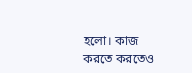হলো। কাজ করতে করতেও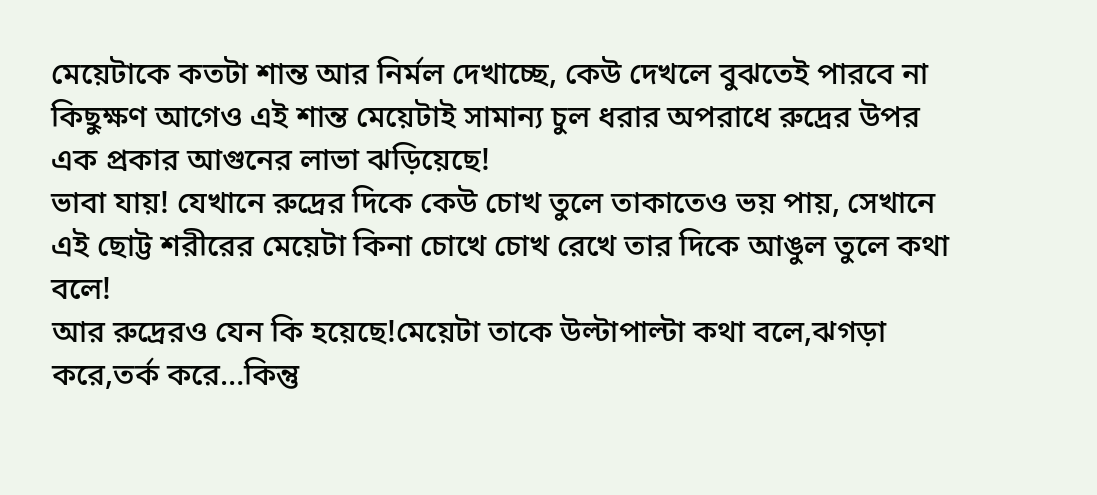মেয়েটাকে কতটা শান্ত আর নির্মল দেখাচ্ছে, কেউ দেখলে বুঝতেই পারবে না কিছুক্ষণ আগেও এই শান্ত মেয়েটাই সামান্য চুল ধরার অপরাধে রুদ্রের উপর এক প্রকার আগুনের লাভা ঝড়িয়েছে!
ভাবা যায়! যেখানে রুদ্রের দিকে কেউ চোখ তুলে তাকাতেও ভয় পায়, সেখানে এই ছোট্ট শরীরের মেয়েটা কিনা চোখে চোখ রেখে তার দিকে আঙুল তুলে কথা বলে!
আর রুদ্রেরও যেন কি হয়েছে!মেয়েটা তাকে উল্টাপাল্টা কথা বলে,ঝগড়া করে,তর্ক করে…কিন্তু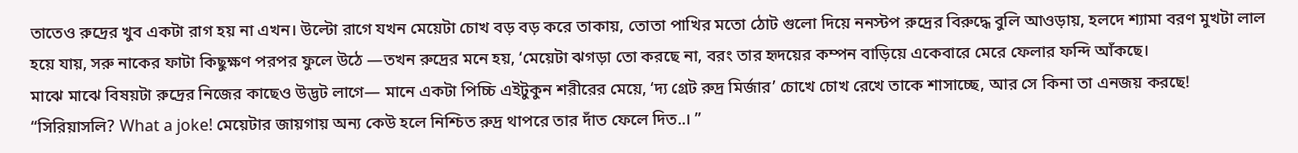তাতেও রুদ্রের খুব একটা রাগ হয় না এখন। উল্টো রাগে যখন মেয়েটা চোখ বড় বড় করে তাকায়, তোতা পাখির মতো ঠোট গুলো দিয়ে ননস্টপ রুদ্রের বিরুদ্ধে বুলি আওড়ায়, হলদে শ্যামা বরণ মুখটা লাল হয়ে যায়, সরু নাকের ফাটা কিছুক্ষণ পরপর ফুলে উঠে —তখন রুদ্রের মনে হয়, ‘মেয়েটা ঝগড়া তো করছে না, বরং তার হৃদয়ের কম্পন বাড়িয়ে একেবারে মেরে ফেলার ফন্দি আঁকছে।
মাঝে মাঝে বিষয়টা রুদ্রের নিজের কাছেও উদ্ভট লাগে— মানে একটা পিচ্চি এইটুকুন শরীরের মেয়ে, ‘দ্য গ্রেট রুদ্র মির্জার’ চোখে চোখ রেখে তাকে শাসাচ্ছে, আর সে কিনা তা এনজয় করছে!
“সিরিয়াসলি? What a joke! মেয়েটার জায়গায় অন্য কেউ হলে নিশ্চিত রুদ্র থাপরে তার দাঁত ফেলে দিত..। ”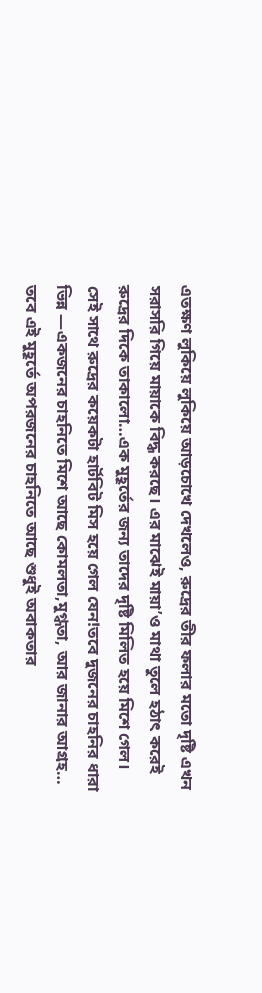এতক্ষণ লুকিয়ে লুকিয়ে আড়চোখে দেখলেও, রুদ্রের তীর ফলার মতো দৃষ্টি এখন সরাসরি গিয়ে মায়াকে বিদ্ধ করছে। এর মাঝেই মায়া’ও মাথা তুলে হঠাৎ করেই রুদ্রের দিকে তাকালো…এক মুহূর্তের জন্য তাদের দৃষ্টি মিলিত হয়ে মিশে গেল। সেই সাথে রুদ্রের কয়েকটা হার্টবিট মিস হয়ে গেল যেন!তবে দুজনের চাহনির ধারা ভিন্ন —একজনের চাহনিতে মিশে আছে কোমলতা,মুগ্ধতা, আর জানার আগ্রহ… তবে এই মুহূর্তে অপরজনের চাহনিতে আছে শুধুই অবাকতার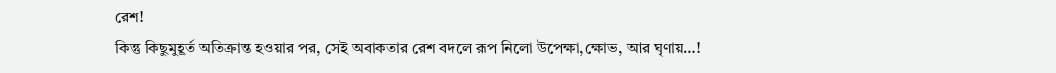রেশ!
কিন্তু কিছুমুহূর্ত অতিক্রান্ত হওয়ার পর, সেই অবাকতার রেশ বদলে রূপ নিলো উপেক্ষা,ক্ষোভ, আর ঘৃণায়…!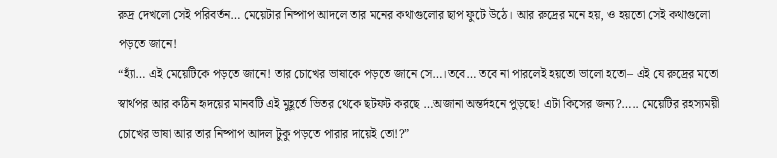রুদ্র দেখলো সেই পরিবর্তন… মেয়েটার নিষ্পাপ আদলে তার মনের কথাগুলোর ছাপ ফুটে উঠে। আর রুদ্রের মনে হয়, ও হয়তো সেই কথাগুলো পড়তে জানে!
“হ্যাঁ… এই মেয়েটিকে পড়তে জানে! তার চোখের ভাষাকে পড়তে জানে সে…।তবে… তবে না পারলেই হয়তো ভালো হতো– এই যে রুদ্রের মতো স্বার্থপর আর কঠিন হৃদয়ের মানবটি এই মুহূর্তে ভিতর থেকে ছটফট করছে …অজানা অন্তর্দহনে পুড়ছে! এটা কিসের জন্য?….. মেয়েটির রহস্যময়ী চোখের ভাষা আর তার নিষ্পাপ আদল টুকু পড়তে পারার দায়েই তো!?”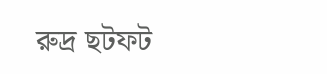রুদ্র ছটফট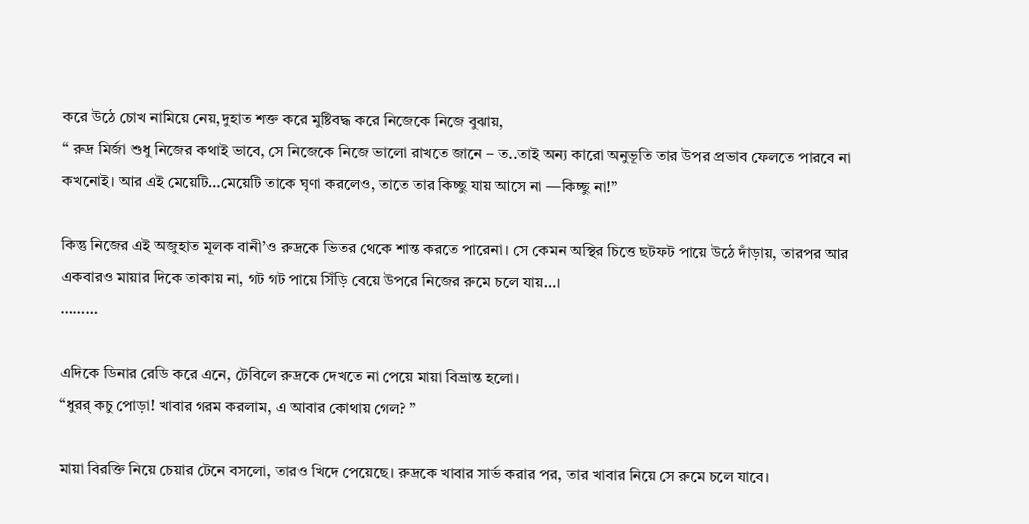করে উঠে চোখ নামিয়ে নেয়,দুহাত শক্ত করে মুষ্টিবদ্ধ করে নিজেকে নিজে বুঝায়,
“ রুদ্র মির্জা শুধু নিজের কথাই ভাবে, সে নিজেকে নিজে ভালো রাখতে জানে – ত..তাই অন্য কারো অনুভূতি তার উপর প্রভাব ফেলতে পারবে না কখনোই। আর এই মেয়েটি…মেয়েটি তাকে ঘৃণা করলেও, তাতে তার কিচ্ছু যায় আসে না —কিচ্ছু না!”

কিন্তু নিজের এই অজুহাত মূলক বানী’ও রুদ্রকে ভিতর থেকে শান্ত করতে পারেনা। সে কেমন অস্থির চিত্তে ছটফট পায়ে উঠে দাঁড়ায়, তারপর আর একবারও মায়ার দিকে তাকায় না, গট গট পায়ে সিঁড়ি বেয়ে উপরে নিজের রুমে চলে যায়…।
………

এদিকে ডিনার রেডি করে এনে, টেবিলে রুদ্রকে দেখতে না পেয়ে মায়া বিভ্রান্ত হলো।
“ধুরর্ কচু পোড়া! খাবার গরম করলাম, এ আবার কোথায় গেল? ”

মায়া বিরক্তি নিয়ে চেয়ার টেনে বসলো, তারও খিদে পেয়েছে। রুদ্রকে খাবার সার্ভ করার পর, তার খাবার নিয়ে সে রুমে চলে যাবে।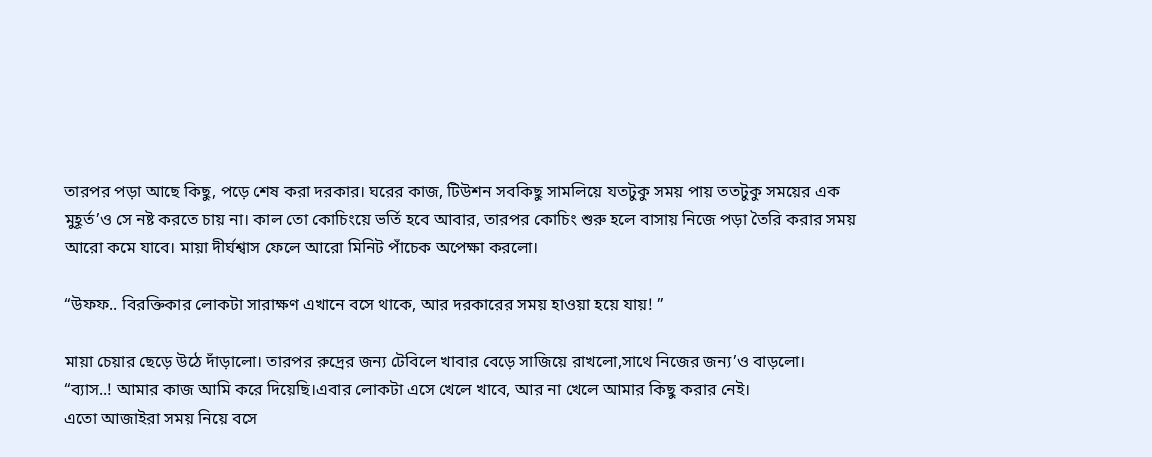তারপর পড়া আছে কিছু, পড়ে শেষ করা দরকার। ঘরের কাজ, টিউশন সবকিছু সামলিয়ে যতটুকু সময় পায় ততটুকু সময়ের এক মুহূর্ত’ও সে নষ্ট করতে চায় না। কাল তো কোচিংয়ে ভর্তি হবে আবার, তারপর কোচিং শুরু হলে বাসায় নিজে পড়া তৈরি করার সময় আরো কমে যাবে। মায়া দীর্ঘশ্বাস ফেলে আরো মিনিট পাঁচেক অপেক্ষা করলো।

“উফফ.. বিরক্তিকার লোকটা সারাক্ষণ এখানে বসে থাকে, আর দরকারের সময় হাওয়া হয়ে যায়! ”

মায়া চেয়ার ছেড়ে উঠে দাঁড়ালো। তারপর রুদ্রের জন্য টেবিলে খাবার বেড়ে সাজিয়ে রাখলো,সাথে নিজের জন্য’ও বাড়লো।
“ব্যাস..! আমার কাজ আমি করে দিয়েছি।এবার লোকটা এসে খেলে খাবে, আর না খেলে আমার কিছু করার নেই।
এতো আজাইরা সময় নিয়ে বসে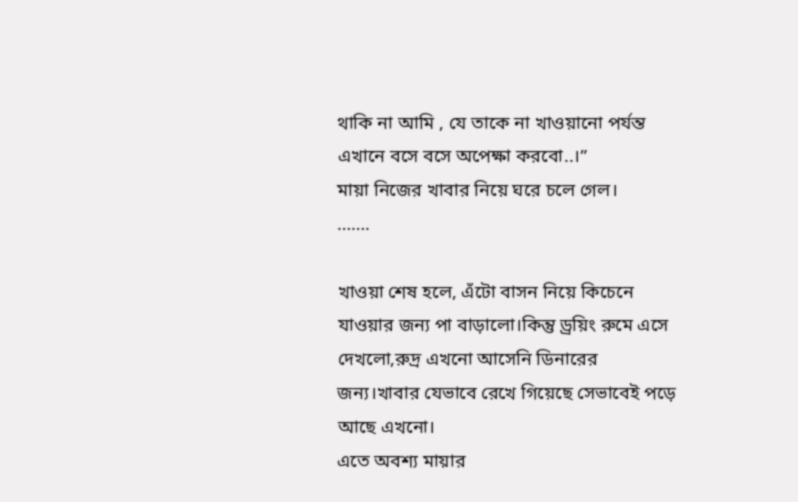থাকি না আমি , যে তাকে না খাওয়ানো পর্যন্ত এখানে বসে বসে অপেক্ষা করবো..।”
মায়া নিজের খাবার নিয়ে ঘরে চলে গেল।
…….

খাওয়া শেষ হলে, এঁটো বাসন নিয়ে কিচেনে যাওয়ার জন্য পা বাড়ালো।কিন্তু ড্রয়িং রুমে এসে দেখলো,রুদ্র এখনো আসেনি ডিনারের জন্য।খাবার যেভাবে রেখে গিয়েছে সেভাবেই পড়ে আছে এখনো।
এতে অবশ্য মায়ার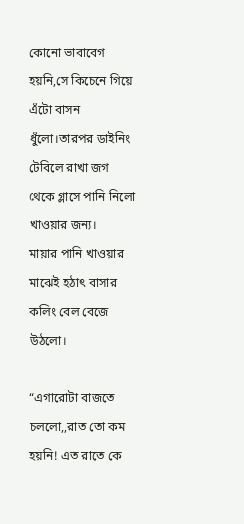কোনো ভাবাবেগ হয়নি,সে কিচেনে গিয়ে এঁটো বাসন ধুঁলো।তারপর ডাইনিং টেবিলে রাখা জগ থেকে গ্লাসে পানি নিলো খাওয়ার জন্য।
মায়ার পানি খাওয়ার মাঝেই হঠাৎ বাসার কলিং বেল বেজে উঠলো।

“এগারোটা বাজতে চললো,,রাত তো কম হয়নি! এত রাতে কে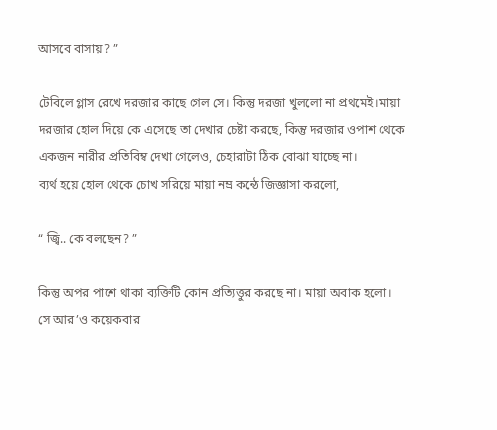আসবে বাসায়? ”

টেবিলে গ্লাস রেখে দরজার কাছে গেল সে। কিন্তু দরজা খুললো না প্রথমেই।মায়া দরজার হোল দিয়ে কে এসেছে তা দেখার চেষ্টা করছে, কিন্তু দরজার ওপাশ থেকে একজন নারীর প্রতিবিম্ব দেখা গেলেও, চেহারাটা ঠিক বোঝা যাচ্ছে না।
ব্যর্থ হয়ে হোল থেকে চোখ সরিয়ে মায়া নম্র কন্ঠে জিজ্ঞাসা করলো,

“ জ্বি.. কে বলছেন? ”

কিন্তু অপর পাশে থাকা ব্যক্তিটি কোন প্রত্যিত্তুর করছে না। মায়া অবাক হলো।
সে আর’ও কয়েকবার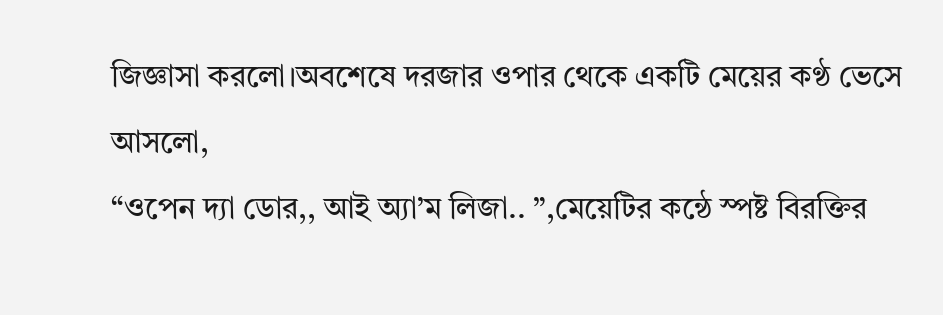জিজ্ঞাসা করলো।অবশেষে দরজার ওপার থেকে একটি মেয়ের কণ্ঠ ভেসে আসলো,
“ওপেন দ্যা ডোর,, আই অ্যা’ম লিজা.. ”,মেয়েটির কন্ঠে স্পষ্ট বিরক্তির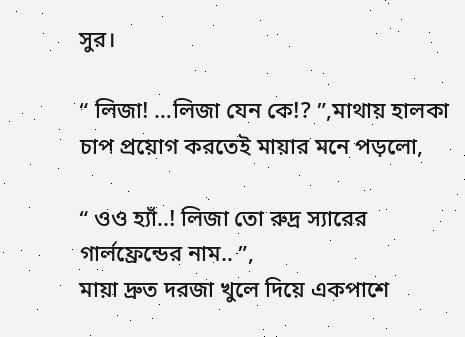সুর।

“ লিজা! …লিজা যেন কে!? ”,মাথায় হালকা চাপ প্রয়োগ করতেই মায়ার মনে পড়লো,

“ ওও হ্যাঁ..! লিজা তো রুদ্র স্যারের গার্লফ্রেন্ডের নাম.. ”,
মায়া দ্রুত দরজা খুলে দিয়ে একপাশে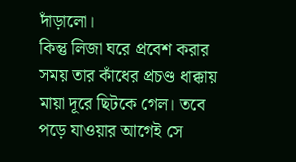দাঁড়ালো।
কিন্তু লিজা ঘরে প্রবেশ করার সময় তার কাঁধের প্রচণ্ড ধাক্কায় মায়া দূরে ছিটকে গেল। তবে পড়ে যাওয়ার আগেই সে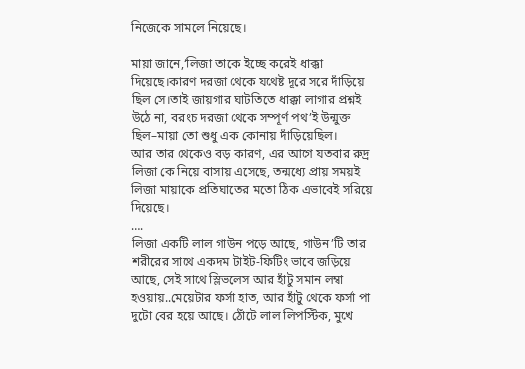নিজেকে সামলে নিয়েছে।

মায়া জানে,‘লিজা তাকে ইচ্ছে করেই ধাক্কা দিয়েছে।কারণ দরজা থেকে যথেষ্ট দূরে সরে দাঁড়িয়ে ছিল সে।তাই জায়গার ঘাটতিতে ধাক্কা লাগার প্রশ্নই উঠে না, বরংচ দরজা থেকে সম্পূর্ণ পথ’ই উন্মুক্ত ছিল–মায়া তো শুধু এক কোনায় দাঁড়িয়েছিল।
আর তার থেকেও বড় কারণ, এর আগে যতবার রুদ্র লিজা কে নিয়ে বাসায় এসেছে, তন্মধ্যে প্রায় সময়ই লিজা মায়াকে প্রতিঘাতের মতো ঠিক এভাবেই সরিয়ে দিয়েছে।
….
লিজা একটি লাল গাউন পড়ে আছে, গাউন’টি তার শরীরের সাথে একদম টাইট-ফিটিং ভাবে জড়িয়ে আছে, সেই সাথে স্লিভলেস আর হাঁটু সমান লম্বা হওয়ায়..মেয়েটার ফর্সা হাত, আর হাঁটু থেকে ফর্সা পা দুটো বের হয়ে আছে। ঠোঁটে লাল লিপস্টিক, মুখে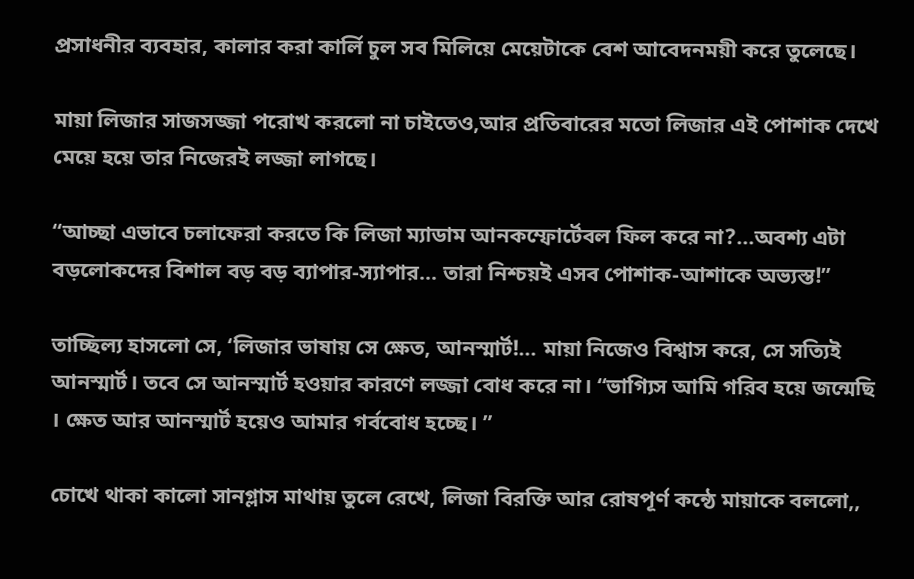প্রসাধনীর ব্যবহার, কালার করা কার্লি চুল সব মিলিয়ে মেয়েটাকে বেশ আবেদনময়ী করে তুলেছে।

মায়া লিজার সাজসজ্জা পরোখ করলো না চাইতেও,আর প্রতিবারের মতো লিজার এই পোশাক দেখে মেয়ে হয়ে তার নিজেরই লজ্জা লাগছে।

“আচ্ছা এভাবে চলাফেরা করতে কি লিজা ম্যাডাম আনকম্ফোর্টেবল ফিল করে না?…অবশ্য এটা বড়লোকদের বিশাল বড় বড় ব্যাপার-স্যাপার… তারা নিশ্চয়ই এসব পোশাক-আশাকে অভ্যস্ত!”

তাচ্ছিল্য হাসলো সে, ‘লিজার ভাষায় সে ক্ষেত, আনস্মার্ট!… মায়া নিজেও বিশ্বাস করে, সে সত্যিই আনস্মার্ট। তবে সে আনস্মার্ট হওয়ার কারণে লজ্জা বোধ করে না। “ভাগ্যিস আমি গরিব হয়ে জন্মেছি । ক্ষেত আর আনস্মার্ট হয়েও আমার গর্ববোধ হচ্ছে। ”

চোখে থাকা কালো সানগ্লাস মাথায় তুলে রেখে, লিজা বিরক্তি আর রোষপূর্ণ কন্ঠে মায়াকে বললো,,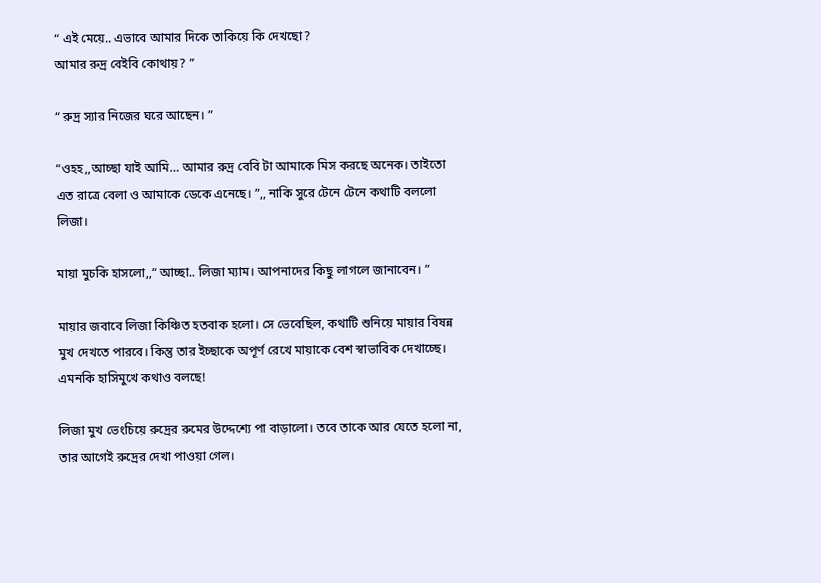“ এই মেয়ে.. এভাবে আমার দিকে তাকিয়ে কি দেখছো?
আমার রুদ্র বেইবি কোথায়? ”

“ রুদ্র স্যার নিজের ঘরে আছেন। ”

“ওহহ,,আচ্ছা যাই আমি… আমার রুদ্র বেবি টা আমাকে মিস করছে অনেক। তাইতো এত রাত্রে বেলা ও আমাকে ডেকে এনেছে। ”,, নাকি সুরে টেনে টেনে কথাটি বললো লিজা।

মায়া মুচকি হাসলো,,“ আচ্ছা.. লিজা ম্যাম। আপনাদের কিছু লাগলে জানাবেন। ”

মায়ার জবাবে লিজা কিঞ্চিত হতবাক হলো। সে ভেবেছিল, কথাটি শুনিয়ে মায়ার বিষন্ন মুখ দেখতে পারবে। কিন্তু তার ইচ্ছাকে অপূর্ণ রেখে মায়াকে বেশ স্বাভাবিক দেখাচ্ছে। এমনকি হাসিমুখে কথাও বলছে!

লিজা মুখ ভেংচিয়ে রুদ্রের রুমের উদ্দেশ্যে পা বাড়ালো। তবে তাকে আর যেতে হলো না, তার আগেই রুদ্রের দেখা পাওয়া গেল।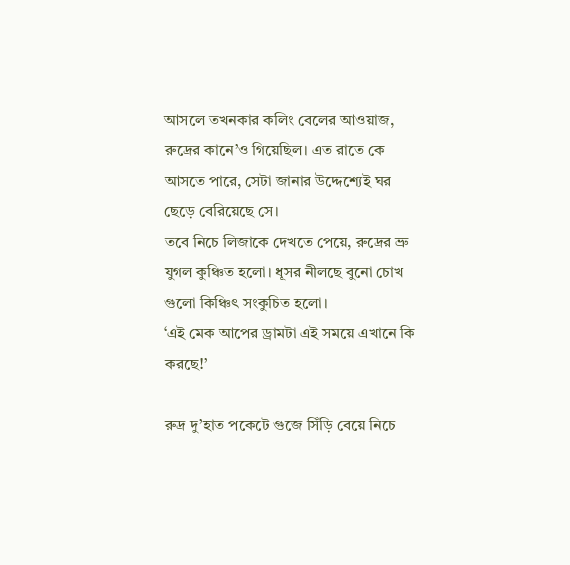আসলে তখনকার কলিং বেলের আওয়াজ, রুদ্রের কানে’ও গিয়েছিল। এত রাতে কে আসতে পারে, সেটা জানার উদ্দেশ্যেই ঘর ছেড়ে বেরিয়েছে সে।
তবে নিচে লিজাকে দেখতে পেয়ে, রুদ্রের ভ্রু যুগল কুঞ্চিত হলো। ধূসর নীলছে বুনো চোখ গুলো কিঞ্চিৎ সংকুচিত হলো।
‘এই মেক আপের ড্রামটা এই সময়ে এখানে কি করছে!’

রুদ্র দু’হাত পকেটে গুজে সিঁড়ি বেয়ে নিচে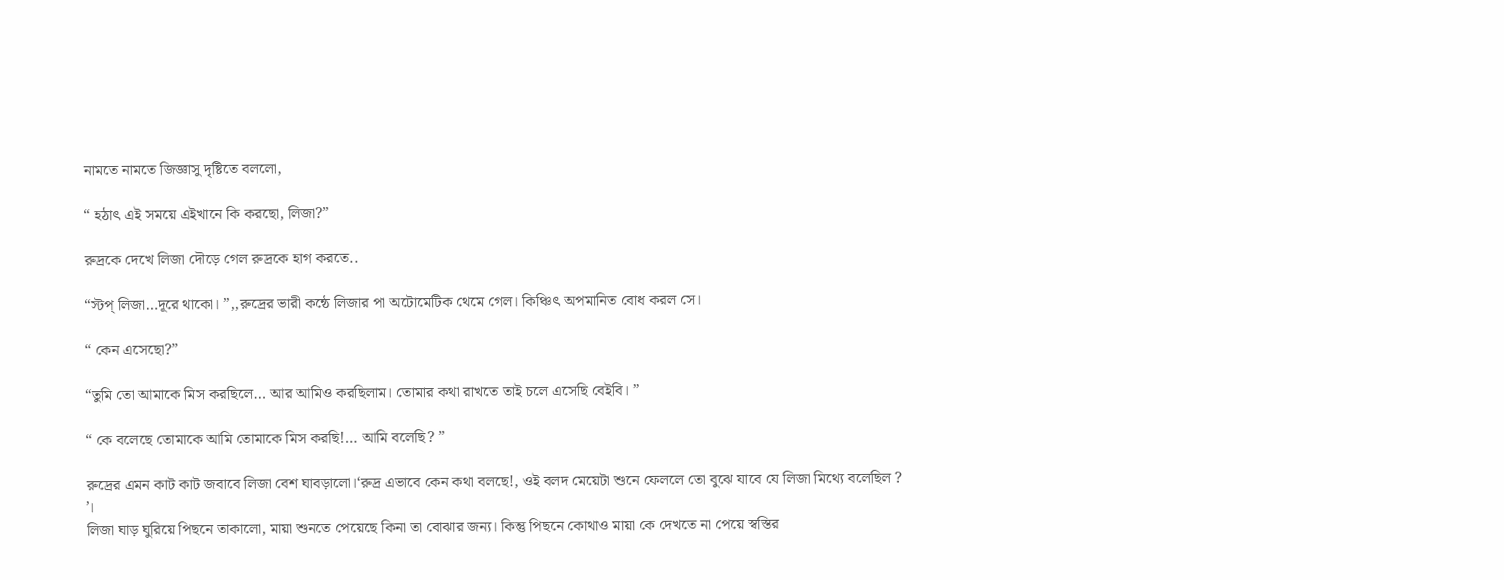নামতে নামতে জিজ্ঞাসু দৃষ্টিতে বললো,

“ হঠাৎ এই সময়ে এইখানে কি করছো, লিজা?”

রুদ্রকে দেখে লিজা দৌড়ে গেল রুদ্রকে হাগ করতে..

“স্টপ্ লিজা…দূরে থাকো। ”,,রুদ্রের ভারী কন্ঠে লিজার পা অটোমেটিক থেমে গেল। কিঞ্চিৎ অপমানিত বোধ করল সে।

“ কেন এসেছো?”

“তুমি তো আমাকে মিস করছিলে… আর আমিও করছিলাম। তোমার কথা রাখতে তাই চলে এসেছি বেইবি। ”

“ কে বলেছে তোমাকে আমি তোমাকে মিস করছি!… আমি বলেছি? ”

রুদ্রের এমন কাট কাট জবাবে লিজা বেশ ঘাবড়ালো।‘রুদ্র এভাবে কেন কথা বলছে!, ওই বলদ মেয়েটা শুনে ফেললে তো বুঝে যাবে যে লিজা মিথ্যে বলেছিল ? ’।
লিজা ঘাড় ঘুরিয়ে পিছনে তাকালো, মায়া শুনতে পেয়েছে কিনা তা বোঝার জন্য। কিন্তু পিছনে কোথাও মায়া কে দেখতে না পেয়ে স্বস্তির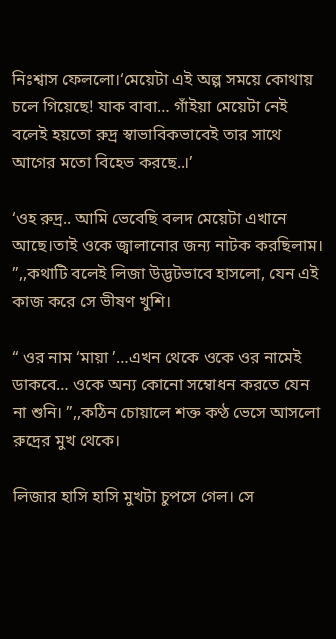নিঃশ্বাস ফেললো।‘মেয়েটা এই অল্প সময়ে কোথায় চলে গিয়েছে! যাক বাবা… গাঁইয়া মেয়েটা নেই বলেই হয়তো রুদ্র স্বাভাবিকভাবেই তার সাথে আগের মতো বিহেভ করছে..।’

‘ওহ রুদ্র.. আমি ভেবেছি বলদ মেয়েটা এখানে আছে।তাই ওকে জ্বালানোর জন্য নাটক করছিলাম। ”,,কথাটি বলেই লিজা উদ্ভটভাবে হাসলো, যেন এই কাজ করে সে ভীষণ খুশি।

“ ওর নাম ‘মায়া ’…এখন থেকে ওকে ওর নামেই ডাকবে… ওকে অন্য কোনো সম্বোধন করতে যেন না শুনি। ”,,কঠিন চোয়ালে শক্ত কণ্ঠ ভেসে আসলো রুদ্রের মুখ থেকে।

লিজার হাসি হাসি মুখটা চুপসে গেল। সে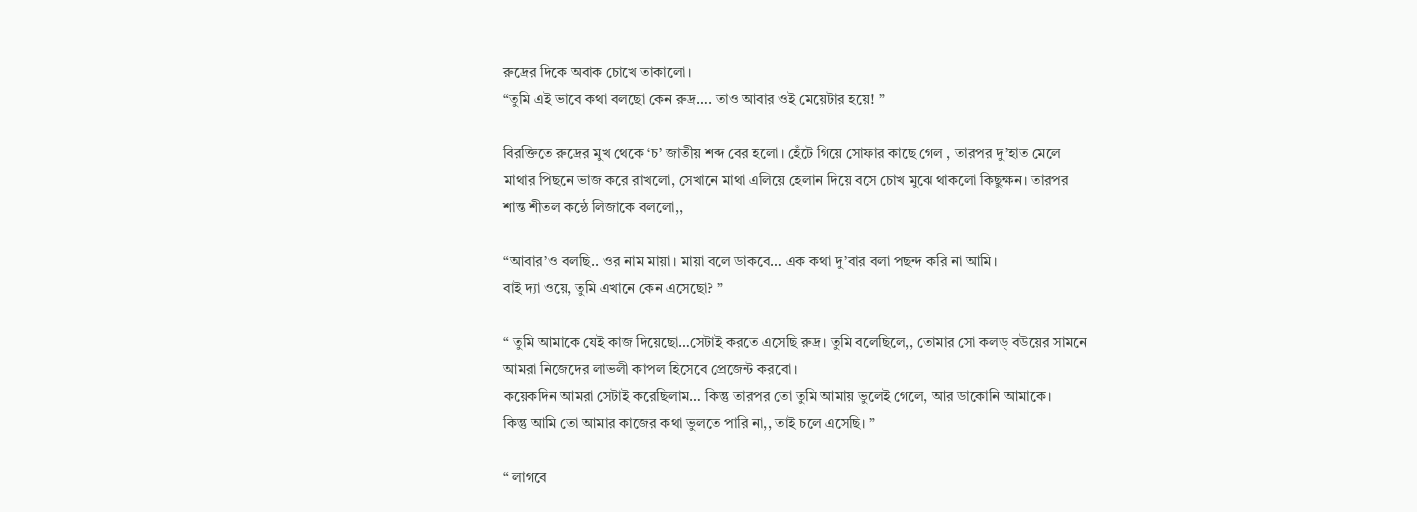রুদ্রের দিকে অবাক চোখে তাকালো।
“তুমি এই ভাবে কথা বলছো কেন রুদ্র…. তাও আবার ওই মেয়েটার হয়ে! ”

বিরক্তিতে রুদ্রের মুখ থেকে ‘চ’ জাতীয় শব্দ বের হলো। হেঁটে গিয়ে সোফার কাছে গেল , তারপর দু’হাত মেলে মাথার পিছনে ভাজ করে রাখলো, সেখানে মাথা এলিয়ে হেলান দিয়ে বসে চোখ মুঝে থাকলো কিছুক্ষন। তারপর শান্ত শীতল কন্ঠে লিজাকে বললো,,

“আবার’ও বলছি.. ওর নাম মায়া। মায়া বলে ডাকবে… এক কথা দু’বার বলা পছন্দ করি না আমি।
বাই দ্যা ওয়ে, তুমি এখানে কেন এসেছো? ”

“ তুমি আমাকে যেই কাজ দিয়েছো…সেটাই করতে এসেছি রুদ্র। তুমি বলেছিলে,, তোমার সো কলড্ বউয়ের সামনে আমরা নিজেদের লাভলী কাপল হিসেবে প্রেজেন্ট করবো।
কয়েকদিন আমরা সেটাই করেছিলাম… কিন্তু তারপর তো তুমি আমায় ভুলেই গেলে, আর ডাকোনি আমাকে।
কিন্তু আমি তো আমার কাজের কথা ভুলতে পারি না,, তাই চলে এসেছি। ”

“ লাগবে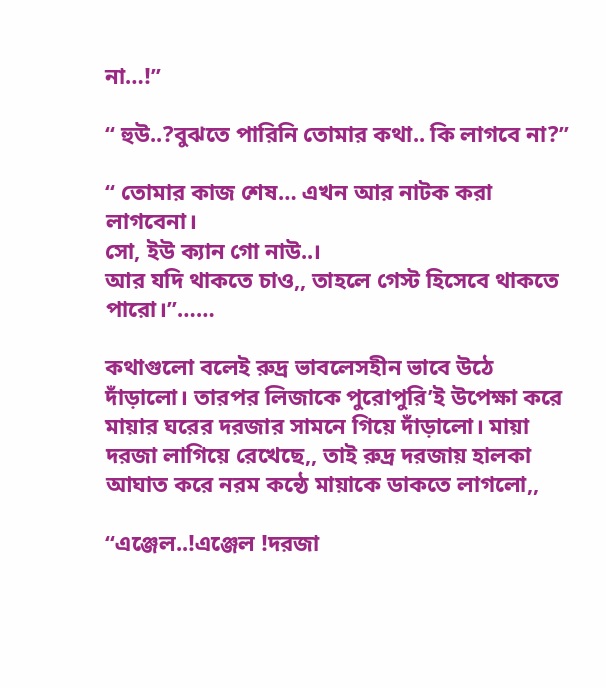না…!”

“ হুউ..?বুঝতে পারিনি তোমার কথা.. কি লাগবে না?”

“ তোমার কাজ শেষ… এখন আর নাটক করা লাগবেনা।
সো, ইউ ক্যান গো নাউ..।
আর যদি থাকতে চাও,, তাহলে গেস্ট হিসেবে থাকতে পারো।”……

কথাগুলো বলেই রুদ্র ভাবলেসহীন ভাবে উঠে দাঁড়ালো। তারপর লিজাকে পুরোপুরি’ই উপেক্ষা করে মায়ার ঘরের দরজার সামনে গিয়ে দাঁড়ালো। মায়া দরজা লাগিয়ে রেখেছে,, তাই রুদ্র দরজায় হালকা আঘাত করে নরম কন্ঠে মায়াকে ডাকতে লাগলো,,

“এঞ্জেল..!এঞ্জেল !দরজা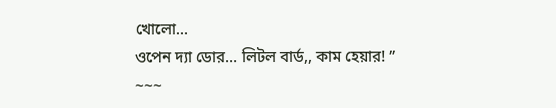খোলো…
ওপেন দ্যা ডোর… লিটল বার্ড,, কাম হেয়ার! ”
~~~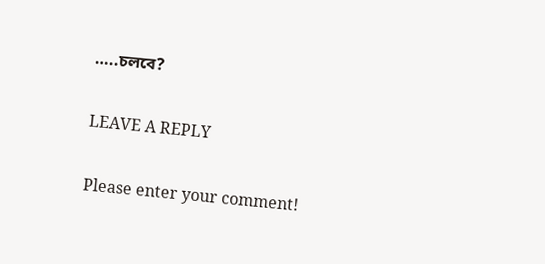…..চলবে?

LEAVE A REPLY

Please enter your comment!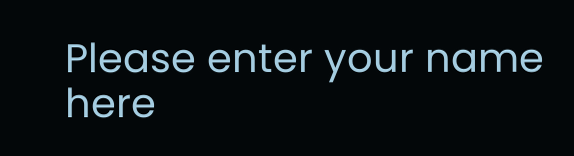Please enter your name here